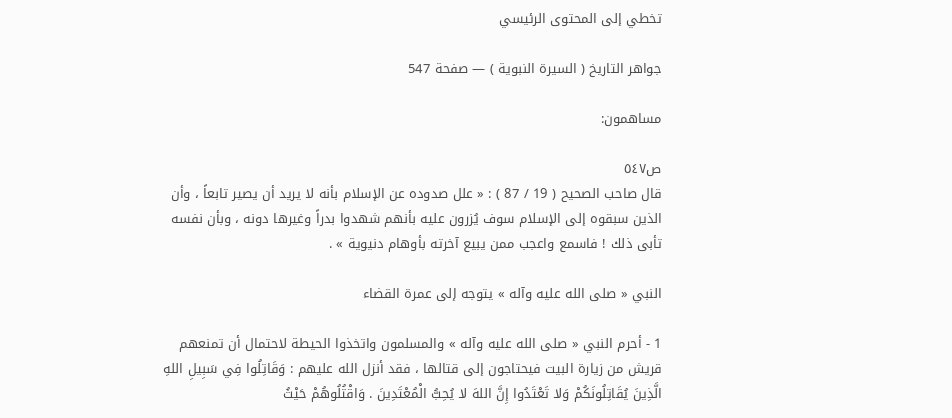تخطي إلى المحتوى الرئيسي

جواهر التاريخ ( السيرة النبوية ) — صفحة 547

مساهمون:

ص٥٤٧
قال صاحب الصحيح ( 19 / 87 ) : « علل صدوده عن الإسلام بأنه لا يريد أن يصير تابعاً ، وأن الذين سبقوه إلى الإسلام سوف يُزرون عليه بأنهم شهدوا بدراً وغيرها دونه ، وبأن نفسه تأبى ذلك ! فاسمع واعجب ممن يبيع آخرته بأوهام دنيوية » .

النبي « صلى الله عليه وآله » يتوجه إلى عمرة القضاء

1 - أحرم النبي « صلى الله عليه وآله » والمسلمون واتخذوا الحيطة لاحتمال أن تمنعهم قريش من زيارة البيت فيحتاجون إلى قتالها ، فقد أنزل الله عليهم : وَقَاتِلُوا فِي سَبِيلِ اللهِ الَّذِينَ يُقَاتِلُونَكُمْ وَلا تَعْتَدُوا إِنَّ اللهَ لا يُحِبُّ الْمُعْتَدِينَ . وَاقْتُلُوهُمْ حَيْثُ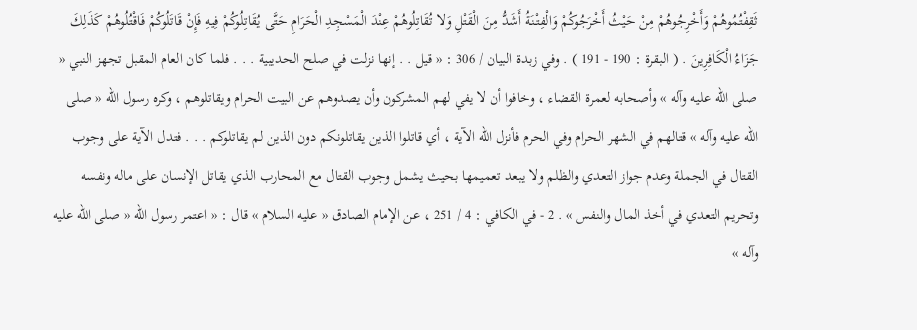ثَقِفْتُمُوهُمْ وَأَخْرِجُوهُمْ مِنْ حَيْثُ أَخْرَجُوكُمْ وَالْفِتْنَةُ أَشَدُّ مِنَ الْقَتْلِ وَلا تُقَاتِلُوهُمْ عِنْدَ الْمَسْجِدِ الْحَرَامِ حَتَّى يُقَاتِلُوكُمْ فِيهِ فَإِنْ قَاتَلُوكُمْ فَاقْتُلُوهُمْ كَذَلِكَ جَزَاءُ الْكَافِرِينَ . ( البقرة : 190 - 191 ) . وفي زبدة البيان / 306 : « قيل . . إنها نزلت في صلح الحديبية . . . فلما كان العام المقبل تجهز النبي « صلى الله عليه وآله » وأصحابه لعمرة القضاء ، وخافوا أن لا يفي لهم المشركون وأن يصدوهم عن البيت الحرام ويقاتلوهم ، وكره رسول الله « صلى الله عليه وآله » قتالهم في الشهر الحرام وفي الحرم فأنزل الله الآية ، أي قاتلوا الذين يقاتلونكم دون الذين لم يقاتلوكم . . . فتدل الآية على وجوب القتال في الجملة وعدم جواز التعدي والظلم ولا يبعد تعميمها بحيث يشمل وجوب القتال مع المحارب الذي يقاتل الإنسان على ماله ونفسه وتحريم التعدي في أخذ المال والنفس » . 2 - في الكافي : 4 / 251 ، عن الإمام الصادق « عليه السلام » قال : « اعتمر رسول الله « صلى الله عليه وآله »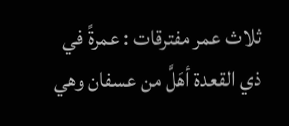ثلاث عمر مفترقات : عمرةً في ذي القعدة أهَلَّ من عسفان وهي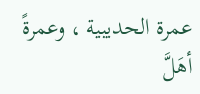عمرة الحديبية ، وعمرةً أهَلَّ